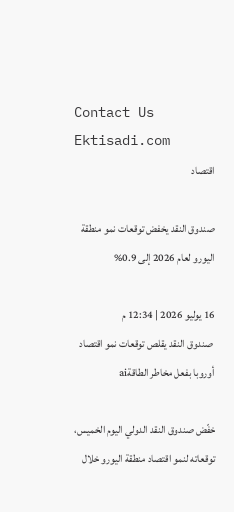Contact Us
Ektisadi.com
اقتصاد

صندوق النقد يخفض توقعات نمو منطقة اليورو لعام 2026 إلى 0.9%

16 يوليو 2026 | 12:34 م
 صندوق النقد يقلص توقعات نمو اقتصاد أوروبا بفعل مخاطر الطاقةai

خفّض صندوق النقد الدولي اليوم الخميس، توقعاته لنمو اقتصاد منطقة اليورو خلال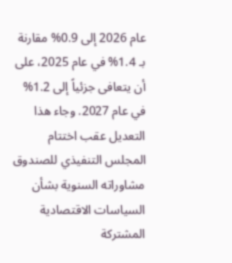عام 2026 إلى 0.9% مقارنة بـ 1.4% في عام 2025، على أن يتعافى جزئياً إلى 1.2% في عام 2027. وجاء هذا التعديل عقب اختتام المجلس التنفيذي للصندوق مشاوراته السنوية بشأن السياسات الاقتصادية المشتركة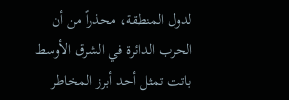لدول المنطقة، محذراً من أن الحرب الدائرة في الشرق الأوسط باتت تمثل أحد أبرز المخاطر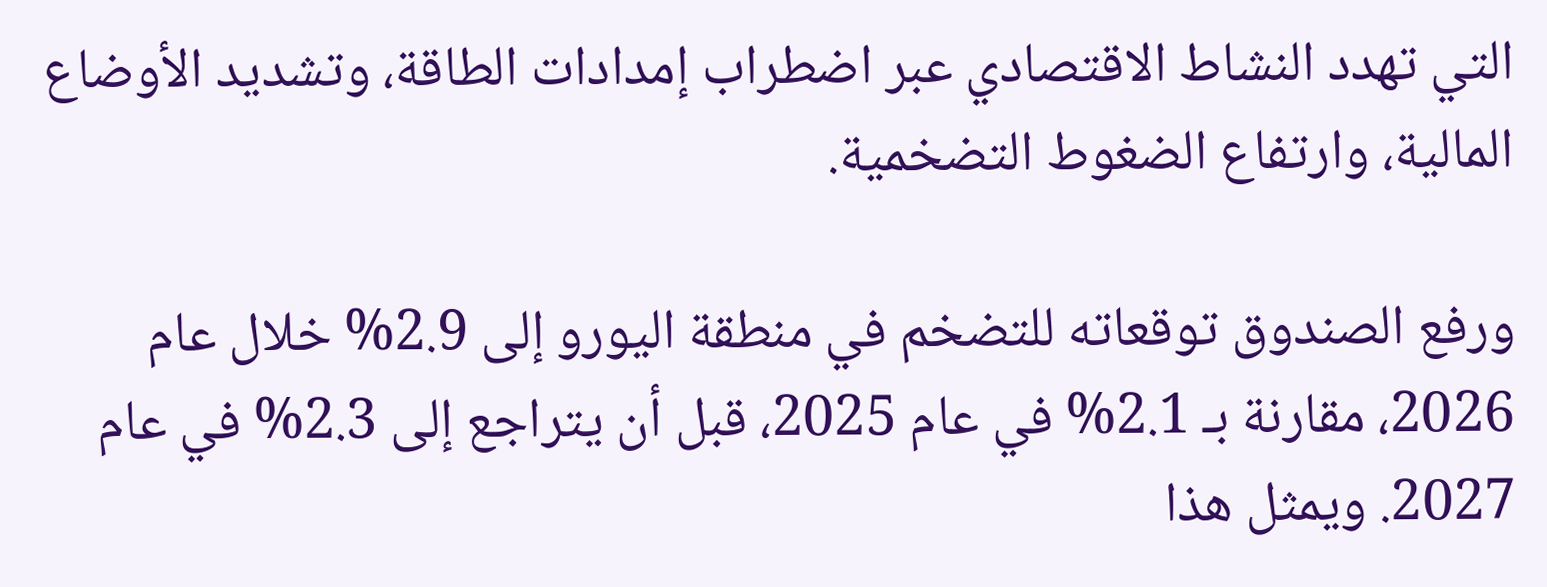التي تهدد النشاط الاقتصادي عبر اضطراب إمدادات الطاقة، وتشديد الأوضاع المالية، وارتفاع الضغوط التضخمية.

ورفع الصندوق توقعاته للتضخم في منطقة اليورو إلى 2.9% خلال عام 2026، مقارنة بـ 2.1% في عام 2025، قبل أن يتراجع إلى 2.3% في عام 2027. ويمثل هذا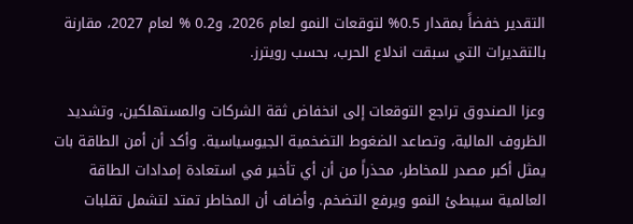التقدير خفضاً بمقدار 0.5% لتوقعات النمو لعام 2026، و0.2 % لعام 2027، مقارنة بالتقديرات التي سبقت اندلاع الحرب، بحسب رويترز.

وعزا الصندوق تراجع التوقعات إلى انخفاض ثقة الشركات والمستهلكين، وتشديد الظروف المالية، وتصاعد الضغوط التضخمية الجيوسياسية. وأكد أن أمن الطاقة بات يمثل أكبر مصدر للمخاطر، محذراً من أن أي تأخير في استعادة إمدادات الطاقة العالمية سيبطئ النمو ويرفع التضخم. وأضاف أن المخاطر تمتد لتشمل تقلبات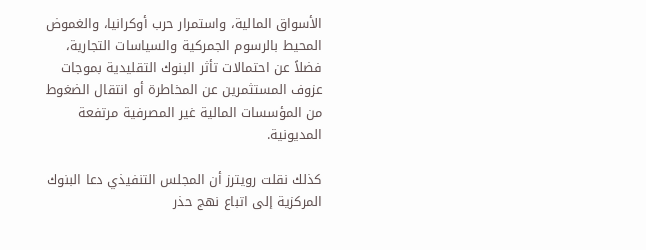الأسواق المالية، واستمرار حرب أوكرانيا، والغموض المحيط بالرسوم الجمركية والسياسات التجارية، فضلاً عن احتمالات تأثر البنوك التقليدية بموجات عزوف المستثمرين عن المخاطرة أو انتقال الضغوط من المؤسسات المالية غير المصرفية مرتفعة المديونية.

كذلك نقلت رويترز أن المجلس التنفيذي دعا البنوك المركزية إلى اتباع نهج حذر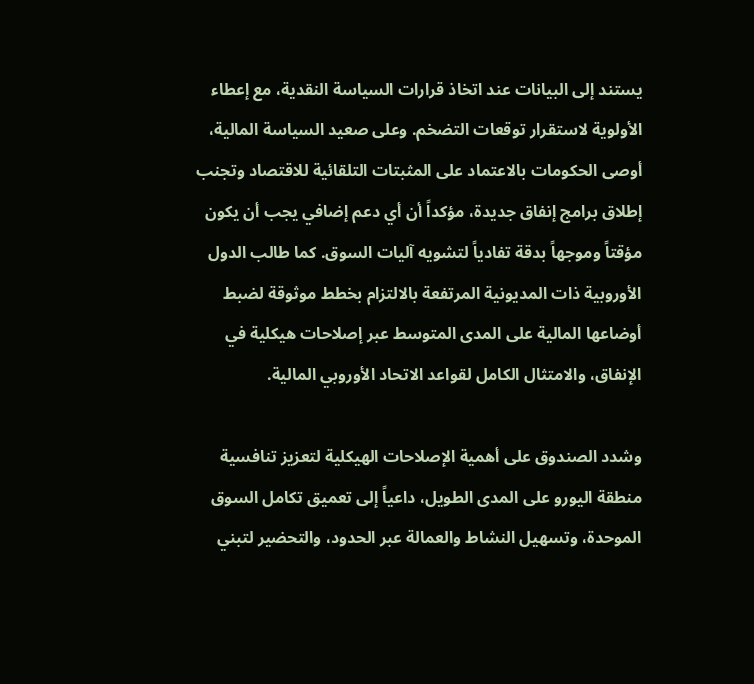يستند إلى البيانات عند اتخاذ قرارات السياسة النقدية، مع إعطاء الأولوية لاستقرار توقعات التضخم. وعلى صعيد السياسة المالية، أوصى الحكومات بالاعتماد على المثبتات التلقائية للاقتصاد وتجنب إطلاق برامج إنفاق جديدة، مؤكداً أن أي دعم إضافي يجب أن يكون مؤقتاً وموجهاً بدقة تفادياً لتشويه آليات السوق. كما طالب الدول الأوروبية ذات المديونية المرتفعة بالالتزام بخطط موثوقة لضبط أوضاعها المالية على المدى المتوسط عبر إصلاحات هيكلية في الإنفاق، والامتثال الكامل لقواعد الاتحاد الأوروبي المالية.

وشدد الصندوق على أهمية الإصلاحات الهيكلية لتعزيز تنافسية منطقة اليورو على المدى الطويل، داعياً إلى تعميق تكامل السوق الموحدة، وتسهيل النشاط والعمالة عبر الحدود، والتحضير لتبني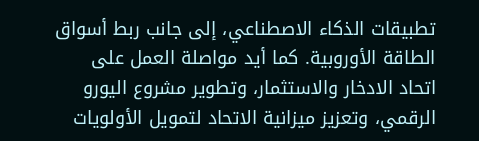تطبيقات الذكاء الاصطناعي، إلى جانب ربط أسواق الطاقة الأوروبية. كما أيد مواصلة العمل على اتحاد الادخار والاستثمار، وتطوير مشروع اليورو الرقمي، وتعزيز ميزانية الاتحاد لتمويل الأولويات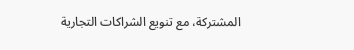المشتركة، مع تنويع الشراكات التجارية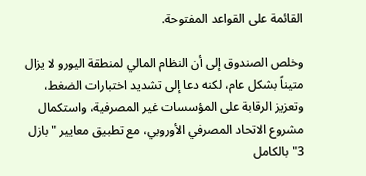القائمة على القواعد المفتوحة.

وخلص الصندوق إلى أن النظام المالي لمنطقة اليورو لا يزال متيناً بشكل عام، لكنه دعا إلى تشديد اختبارات الضغط، وتعزيز الرقابة على المؤسسات غير المصرفية، واستكمال مشروع الاتحاد المصرفي الأوروبي، مع تطبيق معايير "بازل 3" بالكامل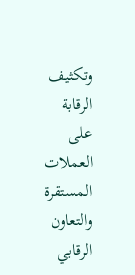وتكثيف الرقابة على العملات المستقرة والتعاون الرقابي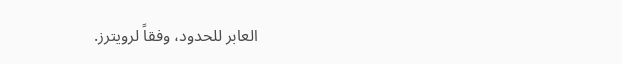العابر للحدود، وفقاً لرويترز.